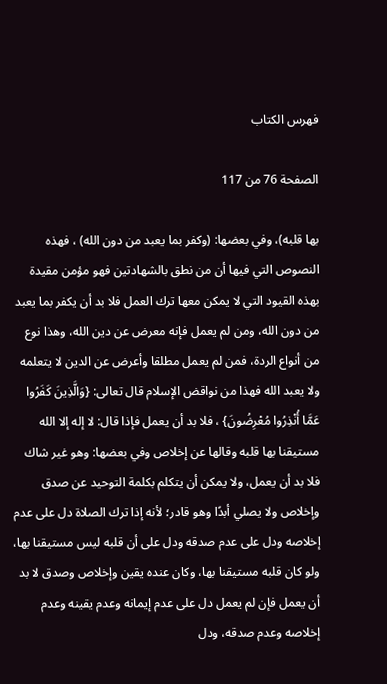فهرس الكتاب

الصفحة 76 من 117

بها قلبه)، وفي بعضها: (وكفر بما يعبد من دون الله) ، فهذه النصوص التي فيها أن من نطق بالشهادتين فهو مؤمن مقيدة بهذه القيود التي لا يمكن معها ترك العمل فلا بد أن يكفر بما يعبد من دون الله، ومن لم يعمل فإنه معرض عن دين الله، وهذا نوع من أنواع الردة، فمن لم يعمل مطلقا وأعرض عن الدين لا يتعلمه ولا يعبد الله فهذا من نواقض الإسلام قال تعالى: {وَالَّذِينَ كَفَرُوا عَمَّا أُنْذِرُوا مُعْرِضُونَ} ، فلا بد أن يعمل فإذا قال: لا إله إلا الله مستيقنا بها قلبه وقالها عن إخلاص وفي بعضها: وهو غير شاك فلا بد أن يعمل، ولا يمكن أن يتكلم بكلمة التوحيد عن صدق وإخلاص ولا يصلي أبدًا وهو قادر؛ لأنه إذا ترك الصلاة دل على عدم إخلاصه ودل على عدم صدقه ودل على أن قلبه ليس مستيقنا بها، ولو كان قلبه مستيقنا بها، وكان عنده يقين وإخلاص وصدق لا بد أن يعمل فإن لم يعمل دل على عدم إيمانه وعدم يقينه وعدم إخلاصه وعدم صدقه، ودل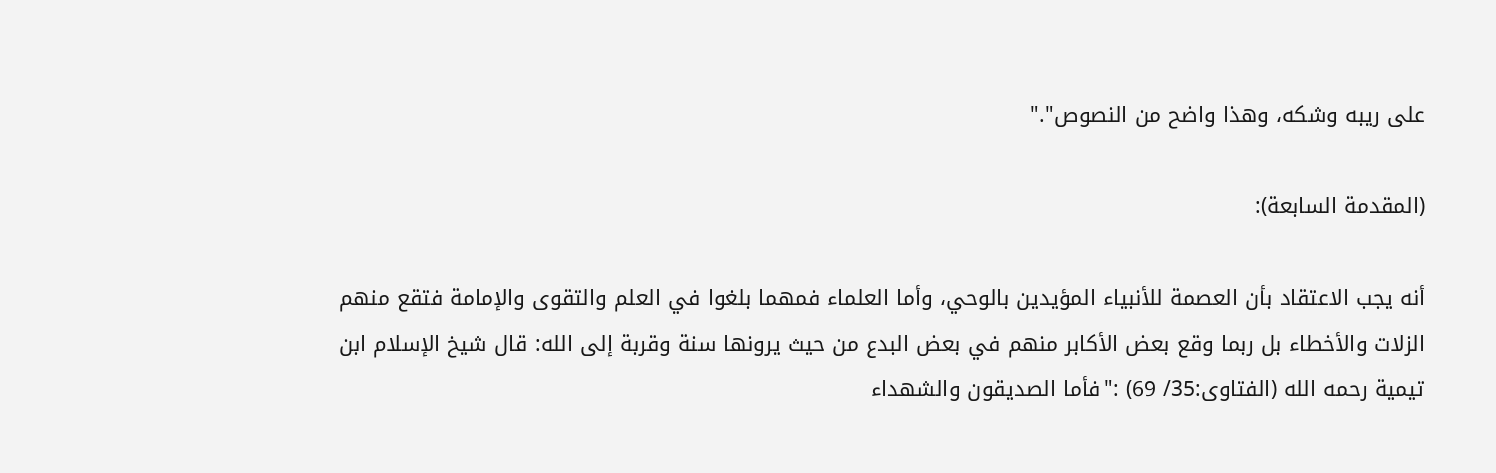على ريبه وشكه، وهذا واضح من النصوص"."

(المقدمة السابعة):

أنه يجب الاعتقاد بأن العصمة للأنبياء المؤيدين بالوحي، وأما العلماء فمهما بلغوا في العلم والتقوى والإمامة فتقع منهم الزلات والأخطاء بل ربما وقع بعض الأكابر منهم في بعض البدع من حيث يرونها سنة وقربة إلى الله: قال شيخ الإسلام ابن تيمية رحمه الله (الفتاوى:35/ 69) :"فأما الصديقون والشهداء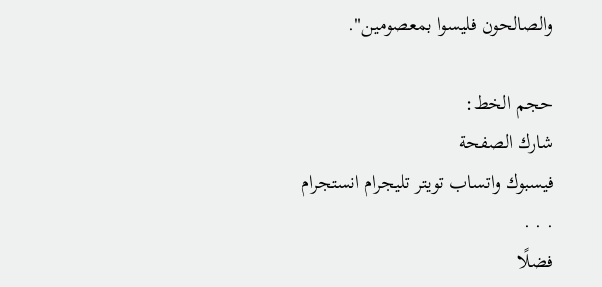والصالحون فليسوا بمعصومين".

حجم الخط:
شارك الصفحة
فيسبوك واتساب تويتر تليجرام انستجرام
. . .
فضلًا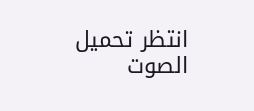انتظر تحميل الصوت